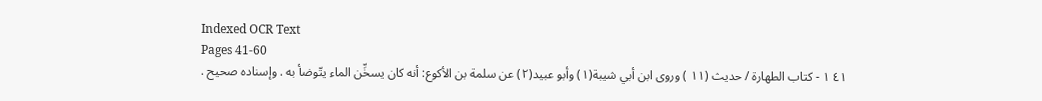Indexed OCR Text
Pages 41-60
٤١ ١ - كتاب الطهارة / حديث (١١ ) وروى ابن أبي شيبة(١) وأبو عبيد(٢) عن سلمة بن الأكوع: أنه كان يسخِّن الماء يتّوضأ به . وإسناده صحيح .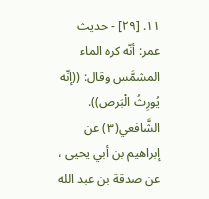١١. [٢٩] - حديث عمر: أنّه كره الماء المشمَّس وقال: ((إنّه يُورِثُ الْبَرص)). الشَّافعي(٣) عن إبراهيم بن أبي يحيى ، عن صدقة بن عبد الله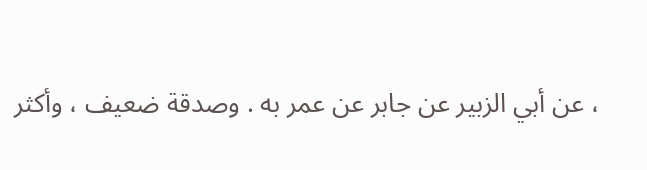، عن أبي الزبير عن جابر عن عمر به . وصدقة ضعيف ، وأكثر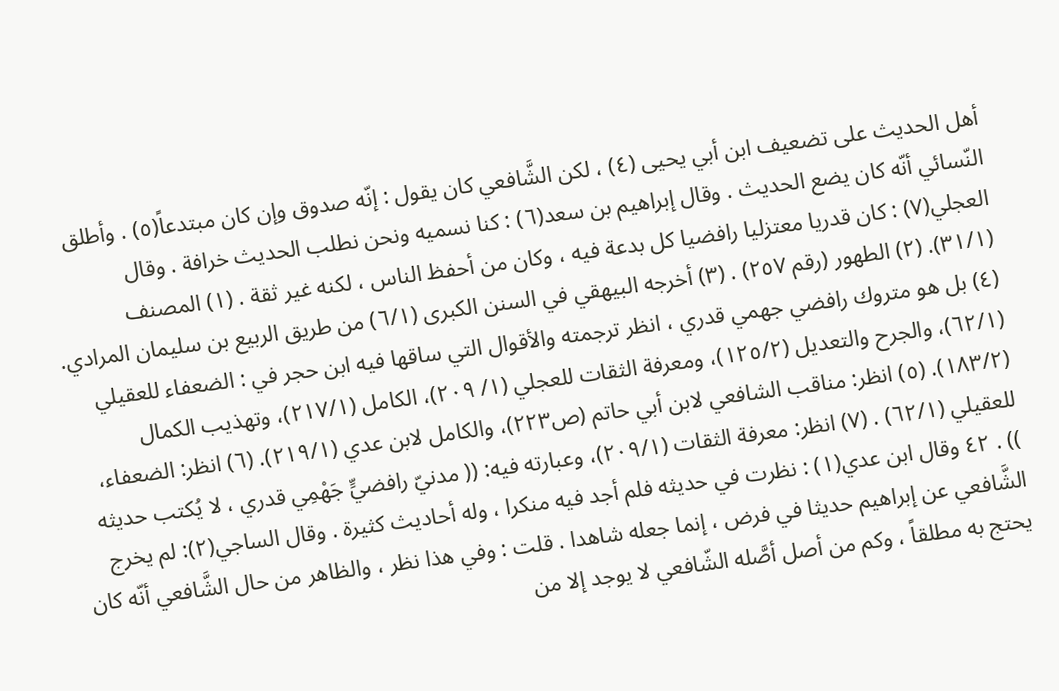أهل الحديث على تضعيف ابن أبي يحيى (٤) ، لكن الشَّافعي كان يقول : إنّه صدوق وإن كان مبتدعاً(٥) . وأطلق النّسائي أنّه كان يضع الحديث . وقال إبراهيم بن سعد(٦) : كنا نسميه ونحن نطلب الحديث خرافة . وقال العجلي(٧) : كان قدريا معتزليا رافضيا كل بدعة فيه ، وكان من أحفظ الناس ، لكنه غير ثقة . (١) المصنف (٣١/١). (٢) الطهور (رقم ٢٥٧) . (٣) أخرجه البيهقي في السنن الكبرى (٦/١) من طريق الربيع بن سليمان المرادي. (٤) بل هو متروك رافضي جهمي قدري ، انظر ترجمته والأقوال التي ساقها فيه ابن حجر في : الضعفاء للعقيلي (٦٢/١)، والجرح والتعديل (١٢٥/٢)، ومعرفة الثقات للعجلي (١/ ٢٠٩)، الكامل (٢١٧/١)، وتهذيب الكمال (١٨٣/٢). (٥) انظر: مناقب الشافعي لابن أبي حاتم (ص٢٢٣)، والكامل لابن عدي (٢١٩/١). (٦) انظر: الضعفاء، للعقيلي (٦٢/١) . (٧) انظر: معرفة الثقات (٢٠٩/١)، وعبارته فيه: (( مدنيّ رافضيٍّ جَهْمِي قدري ، لا يُكتب حديثه )) . ٤٢ وقال ابن عدي(١) : نظرت في حديثه فلم أجد فيه منكرا ، وله أحاديث كثيرة . وقال الساجي(٢): لم يخرج الشَّافعي عن إبراهيم حديثا في فرض ، إنما جعله شاهدا . قلت : وفي هذا نظر ، والظاهر من حال الشَّافعي أنّه كان يحتج به مطلقاً ، وكم من أصل أصَّله الشّافعي لا يوجد إلا من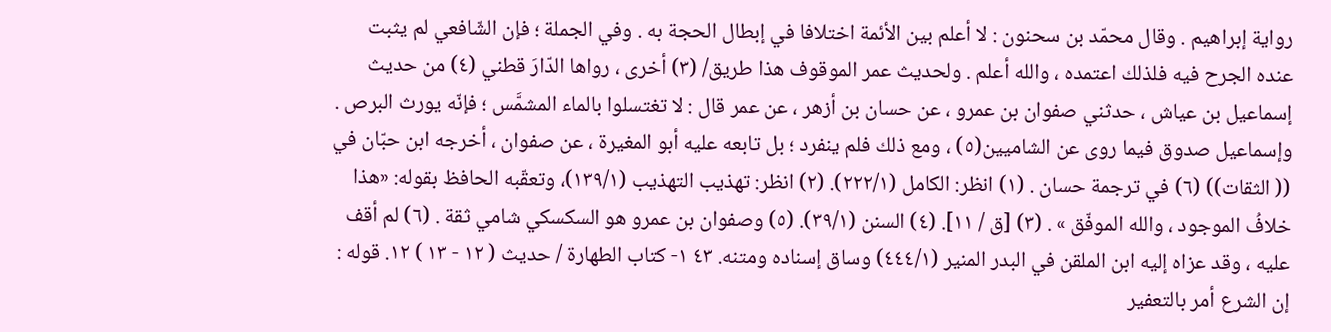رواية إبراهيم . وقال محمّد بن سحنون : لا أعلم بين الأئمة اختلافا في إبطال الحجة به . وفي الجملة ؛ فإن الشّافعي لم يثبت عنده الجرح فيه فلذلك اعتمده ، والله أعلم . ولحديث عمر الموقوف هذا طريق/ (٣) أخرى ، رواها الدّارَ قطني (٤) من حديث إسماعيل بن عياش ، حدثني صفوان بن عمرو ، عن حسان بن أزهر ، عن عمر قال : لا تغتسلوا بالماء المشمَّس ؛ فإنّه يورث البرص . وإسماعيل صدوق فيما روى عن الشاميين(٥) ، ومع ذلك فلم ينفرد ؛ بل تابعه عليه أبو المغيرة ، عن صفوان ، أخرجه ابن حبّان في (( الثقات)) (٦) في ترجمة حسان . (١) انظر: الكامل (٢٢٢/١). (٢) انظر: تهذيب التهذيب (١٣٩/١)، وتعقّبه الحافظ بقوله: «هذا خلافُ الموجود ، والله الموفّق » . (٣) [ق / ١١]. (٤) السنن (٣٩/١). (٥) وصفوان بن عمرو هو السكسكي شامي ثقة . (٦) لم أقف عليه ، وقد عزاه إليه ابن الملقن في البدر المنير (٤٤٤/١) وساق إسناده ومتنه. ٤٣ ١- كتاب الطهارة / حديث ( ١٢ - ١٣ ) ١٢. قوله : إن الشرع أمر بالتعفير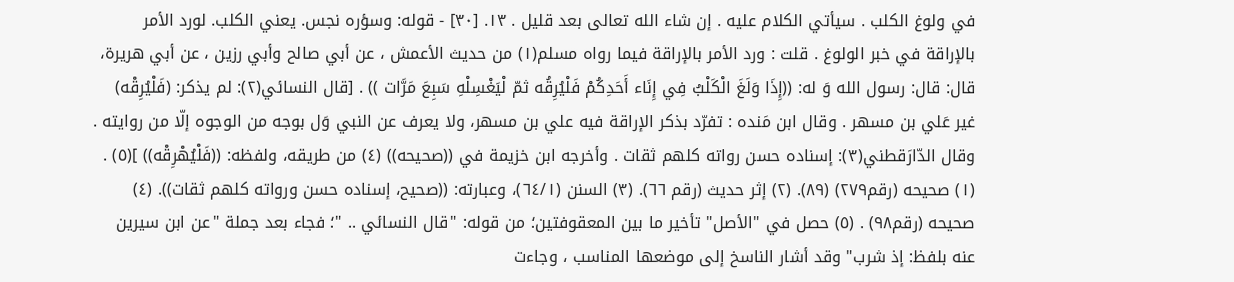في ولوغ الكلب . سيأتي الكلام عليه . إن شاء الله تعالى بعد قليل . ١٣. [٣٠] - قوله: وسؤره نجس. يعني الكلب. لورد الأمر بالإراقة في خبر الولوغ . قلت : ورد الأمر بالإراقة فيما رواه مسلم(١) من حديث الأعمش ، عن أبي صالح وأبي رزين ، عن أبي هريرة، قال: قال: رسول الله وَ له: ((إِذَا وَلَغَ الْكَلْبُ فِي إِنَاء أَحَدِكُمْ فَلْيُرِقُه ثمّ لْيَغْسِلْهِ سَبِعَ مَرَّات )) . [قال النسائي(٢): لم يذكر: (فَلْيُرِقْه) غير عَلي بن مسهر . وقال ابن مَنده : تفرّد بذكر الإراقة فيه علي بن مسهر، ولا يعرف عن النبي وَل بوجه من الوجوه إلّا من روايته . وقال الدّارَقطني(٣): إسناده حسن رواته كلهم ثقات . وأخرجه ابن خزيمة في ((صحيحه)) (٤) من طريقه، ولفظه: ((فَلْيُهْرِقْه)) ](٥) . (١) صحيحه (رقم٢٧٩) (٨٩). (٢) إثر حديث (رقم ٦٦). (٣) السنن (٦٤/١)، وعبارته: ((صحيح، إسناده حسن ورواته كلهم ثقات)). (٤) صحيحه (رقم٩٨) . (٥) حصل في "الأصل" تأخير ما بين المعقوفتين؛ من قوله: "قال النسائي .. "؛ فجاء بعد جملة "عن ابن سيرين عنه بلفظ: إذ شرب" وقد أشار الناسخ إلى موضعها المناسب ، وجاءت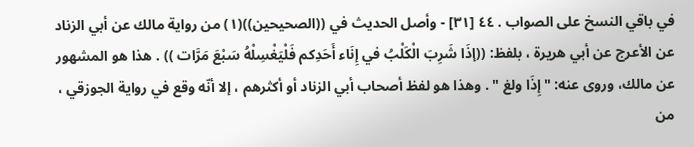في باقي النسخ على الصواب . ٤٤ [٣١] - وأصل الحديث في ((الصحيحين))(١) من رواية مالك عن أبي الزناد عن الأعرج عن أبي هريرة ، بلفظ: ((إذَا شَرِبَ الْكَلْبُ في إِنَاء أَحَدِكم فَلْيَغْسِلْهُ سَبْعَ مَرَّات )) . هذا هو المشهور عن مالك، وروى عنه: "إِذَا ولغ " . وهذا هو لفظ أصحاب أبي الزناد أو أكثرهم ، إلا أنّه وقع في رواية الجوزقي ، من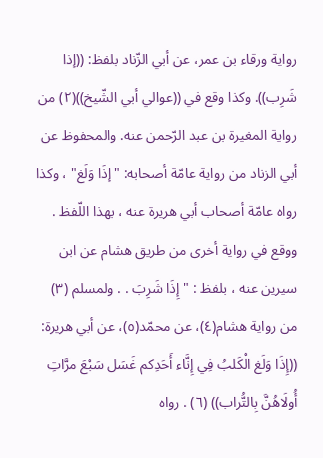رواية ورقاء بن عمر، عن أبي الزّناد بلفظ: ((إذا شَرِب)). وكذا وقع في ((عوالي أبي الشّيخ))(٢) من رواية المغيرة بن عبد الرّحمن عنه. والمحفوظ عن أبي الزناد من رواية عامّة أصحابه: "إذَا وَلَغ" ، وكذا رواه عامّة أصحاب أبي هريرة عنه ، بهذا اللّفظ . ووقع في رواية أخرى من طريق هشام عن ابن سيرين عنه ، بلفظ : "إِذَا شَرِبَ . . ولمسلم (٣) من رواية هشام(٤)، عن محمّد(٥)، عن أبي هريرة: ((إِذَا وَلَغ الْكَلبُ فِي إِنَّاء أَحَدِكم غَسَل سَبْعَ مرَّاتِ أُولَاهُنَّ بِالتُّراب)) (٦) . رواه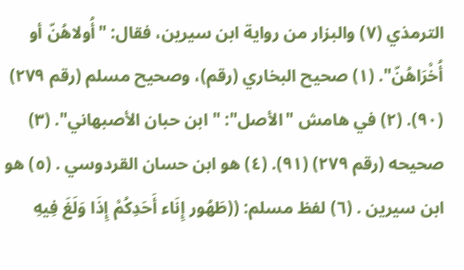الترمذي (٧) والبزار من رواية ابن سيرين، فقال: "أُولاهُنّ أو أُخْرَاهُنّ". (١) صحيح البخاري (رقم)، وصحيح مسلم (رقم ٢٧٩) (٩٠). (٢) في هامش "الأصل": " ابن حبان الأصبهاني". (٣) صحيحه (رقم ٢٧٩) (٩١). (٤) هو ابن حسان القردوسي . (٥) هو ابن سيرين . (٦) لفظ مسلم: ((طَهُور إِنَاء أَحَدِكُمْ إِذَا وَلَغَ فِيهِ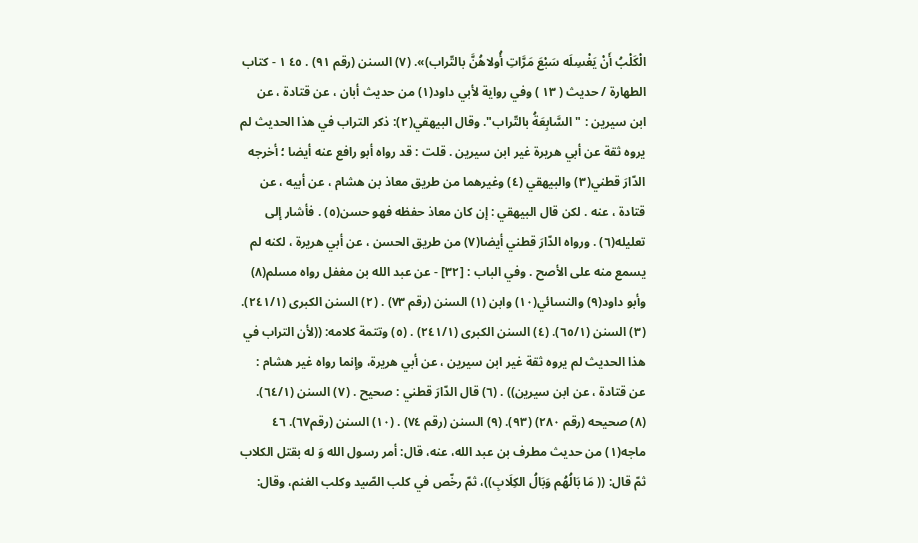الْكَلْبُ أَنْ يَغْسِلَه سَبْعَ مَرَّاتِ أُولاهُنَّ بالتّراب)». (٧) السنن (رقم ٩١) . ٤٥ ١ - كتاب الطهارة / حديث ( ١٣ ) وفي رواية لأبي داود(١) من حديث أبان ، عن قتادة ، عن ابن سيرين : " السَّابِعَةُ بالتّراب". وقال البيهقي(٢): ذكر التراب في هذا الحديث لم يروه ثقة عن أبي هريرة غير ابن سیرین . قلت : قد رواه أبو رافع عنه أيضا ؛ أخرجه الدّارَ قطني(٣) والبيهقي (٤) وغيرهما من طريق معاذ بن هشام ، عن أبيه ، عن قتادة ، عنه . لكن قال البيهقي : إن كان معاذ حفظه فهو حسن(٥) . فأشار إلى تعليله(٦) . ورواه الدّارَ قطني أيضا(٧) من طريق الحسن ، عن أبي هريرة ، لكنه لم يسمع منه على الأصح . وفي الباب : [٣٢] - عن عبد الله بن مغفل رواه مسلم(٨) وأبو داود(٩) والنسائي(١٠) وابن (١) السنن (رقم ٧٣) . (٢) السنن الكبرى (٢٤١/١). (٣) السنن (٦٥/١). (٤) السنن الكبرى (٢٤١/١) . (٥) وتتمة كلامه: ((لأن التراب في هذا الحديث لم يروه ثقة غير ابن سيرين ، عن أبي هريرة، وإنما رواه غير هشام : عن قتادة ، عن ابن سيرين)) . (٦) قال الدّارَ قطني : صحيح . (٧) السنن (٦٤/١). (٨) صحيحه (رقم ٢٨٠) (٩٣). (٩) السنن (رقم ٧٤) . (١٠) السنن (رقم٦٧). ٤٦ ماجه(١) من حديث مطرف بن عبد الله، عنه، قال: أمر رسول الله وَ له بقتل الكلاب ثمّ قال: (( مَا بَالُهُم وَبَالُ الكِلَابِ))، ثمّ رخّص في كلب الصّيد وكلب الغنم، وقال: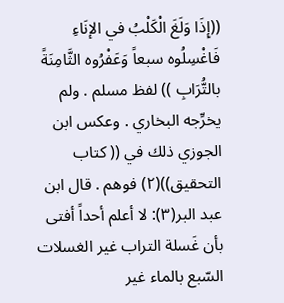((إِذَا وَلَغَ الْكَلْبُ في الإنَاءِ فَاغْسِلُوه سبعاً وَعَفْرُوه الثَّامِنَةً بالتُّرَابِ )) لفظ مسلم . ولم يخرِّجه البخاري . وعكس ابن الجوزي ذلك في (( كتاب التحقيق))(٢) فوهم . قال ابن عبد البر(٣): لا أعلم أحداً أفتى بأن غَسلة التراب غير الغسلات السّبع بالماء غير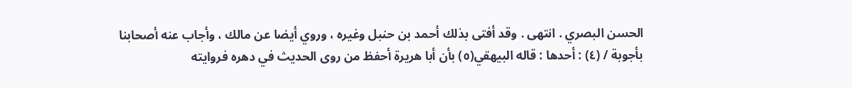الحسن البصري . انتهى . وقد أفتى بذلك أحمد بن حنبل وغيره ، وروي أيضا عن مالك ، وأجاب عنه أصحابنا بأجوبة / (٤) : أحدها : قاله البيهقي(٥) بأن أبا هريرة أحفظ من روى الحديث في دهره فروايته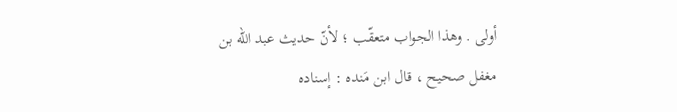أولى . وهذا الجواب متعقّب ؛ لأنّ حديث عبد الله بن مغفل صحيح ، قال ابن مَنده : إسناده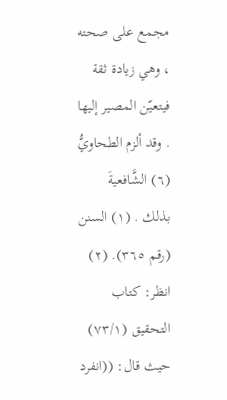مجمع على صحته ، وهي زيادة ثقة فيتعيّن المصير إليها . وقد ألزم الطحاويُّ (٦) الشَّافعيةَ بذلك . (١) السنن (رقم ٣٦٥). (٢) انظر: كتاب التحقيق (٧٣/١) حيث قال: ((انفرد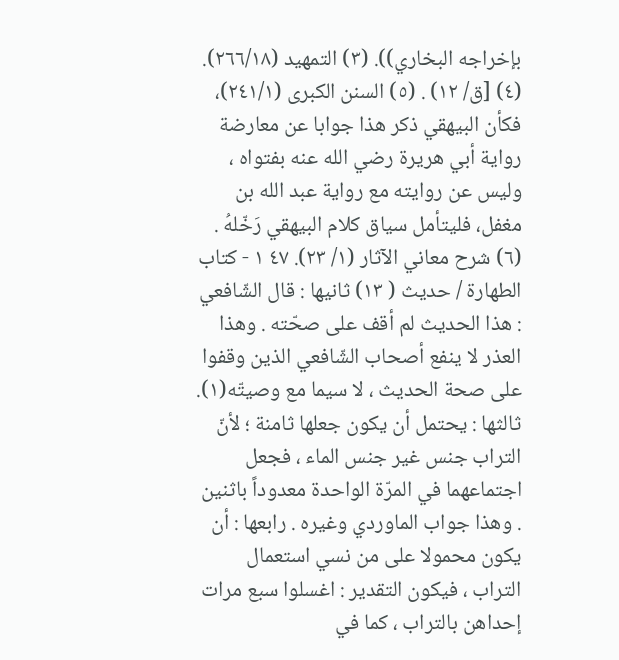بإخراجه البخاري)). (٣) التمهيد (٢٦٦/١٨). (٤) [ق/ ١٢) . (٥) السنن الكبرى (٢٤١/١)، فكأن البيهقي ذكر هذا جوابا عن معارضة رواية أبي هريرة رضي الله عنه بفتواه ، وليس عن روايته مع رواية عبد الله بن مغفل، فليتأمل سياق كلام البيهقي رَخّلهُ . (٦) شرح معاني الآثار (١/ ٢٣). ٤٧ ١ - كتاب الطهارة / حديث ( ١٣) ثانيها : قال الشّافعي : هذا الحديث لم أقف على صحّته . وهذا العذر لا ينفع أصحاب الشّافعي الذين وقفوا على صحة الحديث ، لا سيما مع وصيتّه(١). ثالثها : يحتمل أن يكون جعلها ثامنة ؛ لأنّ التراب جنس غير جنس الماء ، فجعل اجتماعهما في المرّة الواحدة معدوداً باثنين . وهذا جواب الماوردي وغيره . رابعها : أن يكون محمولا على من نسي استعمال التراب ، فيكون التقدير : اغسلوا سبع مرات إحداهن بالتراب ، كما في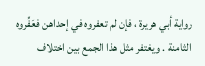رواية أبي هريرة ، فإن لم تعفروه في إحداهن فعَفِّروه الثامنة . ويغتفر مثل هذا الجمع بين اختلاف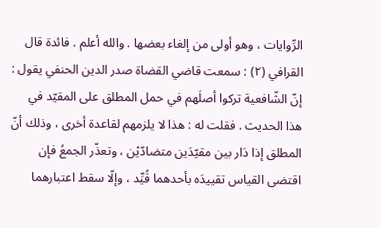الرِّوايات ، وهو أولى من إلغاء بعضها . والله أعلم . فائدة قال القرافي (٢) : سمعت قاضي القضاة صدر الدين الحنفي يقول : إنّ الشّافعية تركوا أصلَهم في حمل المطلق على المقيّد في هذا الحديث . فقلت له : هذا لا يلزمهم لقاعدة أخرى ، وذلك أنّ المطلق إذا دَار بين مقيّدَين متضادّيْن ، وتعذّر الجمعُ فإن اقتضى القياس تقييدَه بأحدهما قُيِّد ، وإلّا سقط اعتبارهما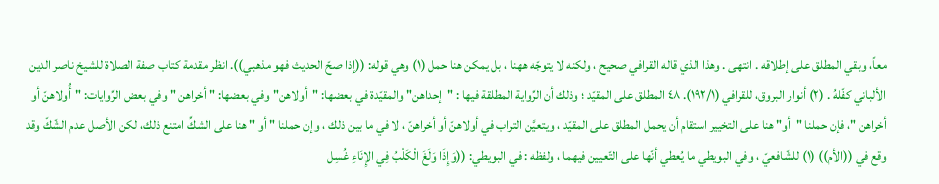معاً، وبقي المطلق على إطلاقه . انتهى . وهذا الذي قاله القرافي صحیح ، ولكنه لا يتوجّه ههنا ، بل یمکن هنا حمل (١) وهي قوله: ((إذا صحّ الحديث فهو مذهبي)). انظر مقدمة كتاب صفة الصلاة للشيخ ناصر الدين الألباني كفّلهُ . (٢) أنوار البروق، للقرافي (١٩٢/١). ٤٨ المطلق على المقيّد ؛ وذلك أن الرِّواية المطلقة فيها : "إحداهن" والمقيّدة في بعضها: "أولاهن" وفي بعضها: " أخراهن " وفي بعض الرِّوايات: "أُولاهنّ أو أخراهن "، فإن حملنا "أو" هنا على التخيير استقام أن يحمل المطلق على المقيّد ، ويتعيَّن التراب في أولاهنّ أو أخراهنّ ، لا في ما بين ذلك ، وإن حملنا " أو " هنا على الشكِّ امتنع ذلك، لكن الأصل عدم الشّكّ وقد وقع في ((الأم)) (١) للشّافعيّ ، وفي البويطي ما يُعطي أنّها على التّعيين فيهما ، ولفظه : في البويطي: ((وَإِذَا وَلَغَ الْكَلْبُ فِي الإِنَاءِ غُسِل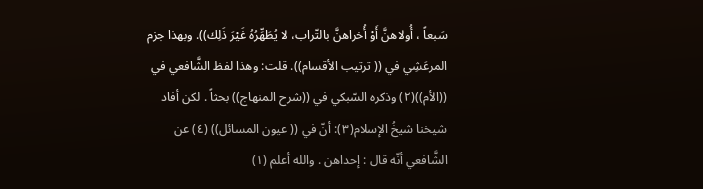سَبعاً ، أُولاهنَّ أَوْ أُخراهنَّ بالتّراب، لا يُطَهِّرُهُ غَيْرَ ذَلِك)). وبهذا جزم المرعَشِي في (( ترتيب الأقسام)). قلت: وهذا لفظ الشَّافعي في ((الأم))(٢) وذكره السّبكي في ((شرح المنهاج)) بحثاً . لكن أفاد شيخنا شيخُ الإسلام(٣): أنّ في (( عيون المسائل)) (٤) عن الشَّافعي أنّه قال : إحداهن . والله أعلم (١)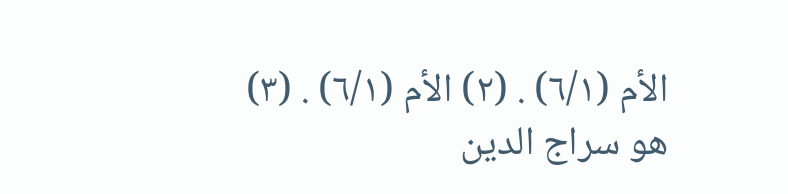الأم (٦/١) . (٢) الأم (٦/١) . (٣) هو سراج الدين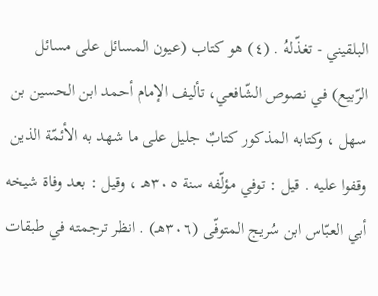البلقيني - تغذّلهُ . (٤) هو كتاب (عيون المسائل على مسائل الرّبيع) في نصوص الشّافعي، تأليف الإمام أحمد ابن الحسين بن سهل ، وكتابه المذكور كتابٌ جليل على ما شهد به الأئمّة الذين وقفوا عليه . قيل : توفي مؤلّفه سنة ٣٠٥هـ ، وقيل : بعد وفاة شيخه أبي العبّاس ابن سُريج المتوفّى (٣٠٦هـ) . انظر ترجمته في طبقات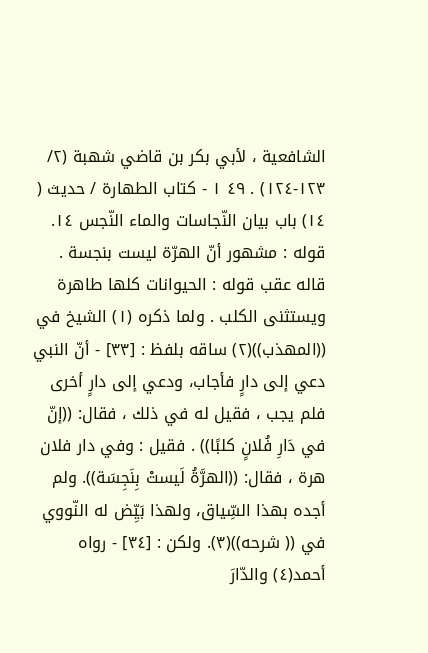الشافعية ، لأبي بكر بن قاضي شهبة (٢/ ١٢٣-١٢٤) . ٤٩ ١ - كتاب الطهارة / حديث ( ١٤) باب بيان النّجاسات والماء النّجس ١٤. قوله : مشهور أنّ الهرّة ليست بنجسة . قاله عقب قوله : الحيوانات كلها طاهرة ويستثنى الكلب . ولما ذكره (١) الشيخ في ((المهذب))(٢) ساقه بلفظ : [٣٣] - أنّ النبي دعي إلى دارٍ فأجاب، ودعي إلى دارٍ أخرى فلم يجب ، فقيل له في ذلك ، فقال: ((إنّ في دَارِ فُلانٍ كلبًا)) . فقيل : وفي دار فلان هرة ، فقال: ((الهرَّةُ لَيستْ بِنَجِسَة)). ولم أجده بهذا السِّياق، ولهذا بَيِّض له النّووي في (( شرحه))(٣). ولكن : [٣٤] - رواه أحمد(٤) والدّارَ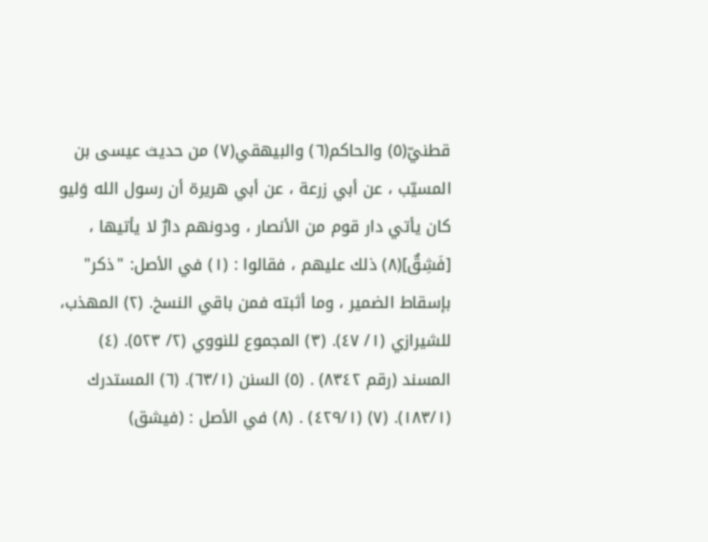قطنيّ(٥) والحاكم(٦) والبيهقي(٧) من حديث عيسى بن المسيّب ، عن أبي زرعة ، عن أبي هريرة أن رسول الله وَليو كان يأتي دار قوم من الأنصار ، ودونهم دارٌ لا يأتيها ، [فَشِقٌ](٨) ذلك عليهم ، فقالوا : (١) في الأصل: "ذكر" بإسقاط الضمير ، وما أثبته فمن باقي النسخ. (٢) المهذب، للشيرازي (١/ ٤٧). (٣) المجموع للنووي (٢/ ٥٢٣). (٤) المسند (رقم ٨٣٤٢) . (٥) السنن (٦٣/١). (٦) المستدرك (١٨٣/١). (٧) (٤٢٩/١) . (٨) في الأصل : (فيشق)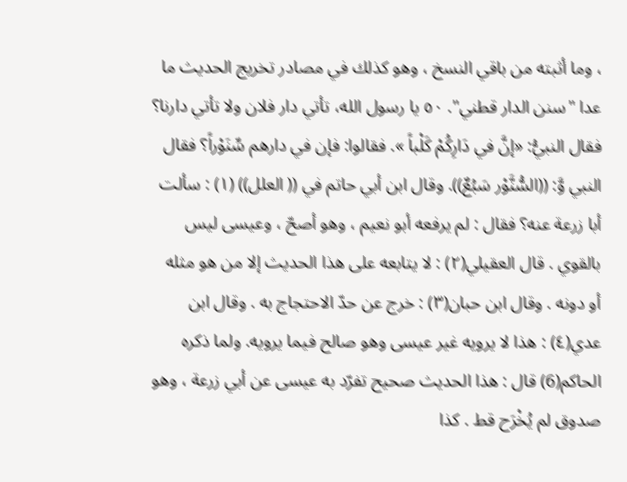، وما أثبته من باقي النسخ ، وهو كذلك في مصادر تخريج الحديث ما عدا "سنن الدار قطني". ٥٠ يا رسول الله، تأتي دار فلان ولا تأتي دارنا؟ فقال النبيُّ: «إنَّ في دَارِكُمْ کَلْباً ». فقالوا: فإن في دارهم سِّنَوْراً؟ فقال النبي وَّ: ((السُّنَّوْر سَبُعٌ)). وقال ابن أبي حاتم في (( العلل)) (١) : سألت أبا زرعة عنه؟ فقال : لم يرفعه أبو نعيم ، وهو أصحّ ، وعيسى ليس بالقوي . قال العقيلي(٢) : لا يتابعه على هذا الحديث إلا من هو مثله أو دونه . وقال ابن حبان(٣) : خرج عن حدّ الاحتجاج به . وقال ابن عدي(٤) : هذا لا يرويه غير عيسى وهو صالح فيما يرويه. ولما ذكره الحاكم(6) قال : هذا الحديث صحيح تفرّد به عيسى عن أبي زرعة ، وهو صدوق لم يُخْرَح قط . كذا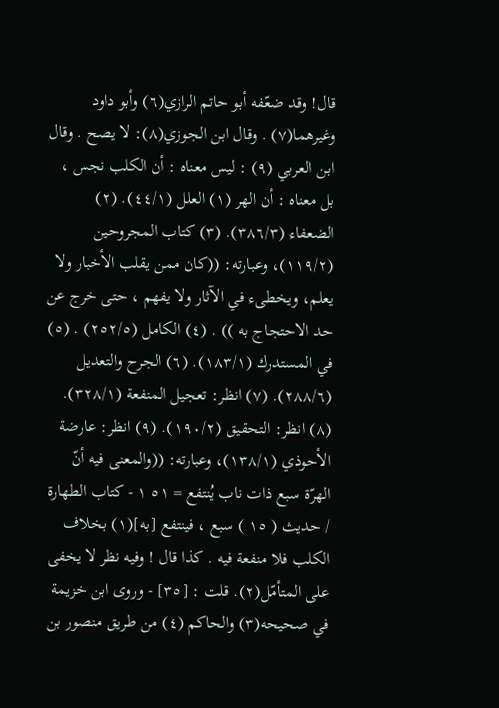قال! وقد ضعّفه أبو حاتم الرازي(٦) وأبو داود وغيرهما(٧) . وقال ابن الجوزي(٨): لا يصح . وقال ابن العربي (٩) : ليس معناه : أن الكلب نجس ، بل معناه : أن الهر (١) العلل (٤٤/١). (٢) الضعفاء (٣٨٦/٣). (٣) كتاب المجروحين (١١٩/٢)، وعبارته: ((كان ممن يقلب الأخبار ولا يعلم، ويخطىء في الآثار ولا يفهم ، حتى خرج عن حد الاحتجاج به )) . (٤) الكامل (٢٥٢/٥) . (٥) في المستدرك (١٨٣/١). (٦) الجرح والتعديل (٢٨٨/٦). (٧) انظر: تعجيل المنفعة (٣٢٨/١). (٨) انظر: التحقيق (١٩٠/٢). (٩) انظر: عارضة الأحوذي (١٣٨/١)، وعبارته: ((والمعنى فيه أنّ الهرّة سبع ذات ناب يُنتفع = ٥١ ١ - كتاب الطهارة / حديث ( ١٥ ) سبع ، فينتفع [به](١) بخلاف الكلب فلا منفعة فيه . كذا قال ! وفيه نظر لا يخفى على المتأمّل(٢). قلت : [٣٥] - وروى ابن خزيمة في صحيحه(٣) والحاكم (٤) من طريق منصور بن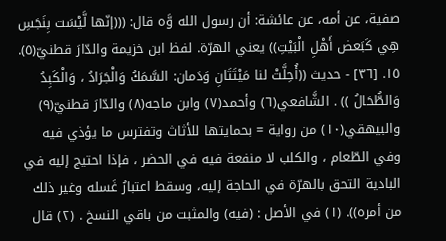صفية، عن أمه، عن عائشة: أن رسول الله وَّه قال: (((إنّها لَّيْسَت بِنَجَسِ هِي كَبَعض أَهْلِ الْبَيْتِ)) يعني الهرّة. لفظ ابن خزيمة والدّارَ قطنيّ(٥). ١٥. [٣٦] - حديث ((أُحِلَّتْ لنا مَيْتَتَانِ وَدَمان: السَّمَكُ وَالْجَرَادُ ، وَالْكَبِدُ وَالطُّحَالُ )) . الشَّافعي(٦) وأحمد(٧) وابن ماجه(٨) والدّارَ قطنيّ(٩) والبيهقي(١٠) من رواية = بحمايتها للأثاث وتفترس ما يؤذي فيه وفي الطّعام ، والكلب لا منفعة فيه في الحضر ، فإذا احتيج إليه في البادية التحق بالهرّة في الحاجة إليه، وسقط اعتبارُ غَسله وغير ذلك من أمره)). (١) في الأصل : (فيه) والمثبت من باقي النسخ . (٢) قال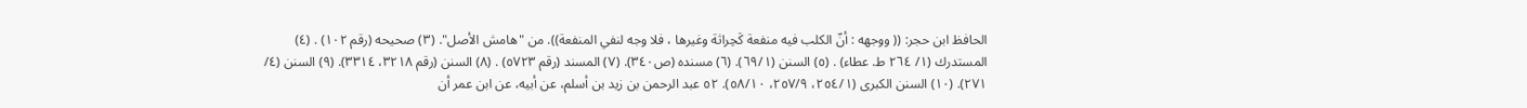الحافظ ابن حجر: (( ووجهه : أنّ الكلب فيه منفعة كَحِراثة وغيرها ، فلا وجه لنفي المنفعة)). من "هامش الأصل". (٣) صحيحه (رقم ١٠٢) . (٤) المستدرك (١/ ٢٦٤ ط. عطاء) . (٥) السنن (٦٩/١). (٦) مسنده (ص٣٤٠). (٧) المسند (رقم ٥٧٢٣) . (٨) السنن (رقم ٣٢١٨، ٣٣١٤). (٩) السنن (٤/ ٢٧١). (١٠) السنن الكبرى (٢٥٤/١، ٢٥٧/٩، ٥٨/١٠). ٥٢ عبد الرحمن بن زيد بن أسلم، عن أبيه، عن ابن عمر أن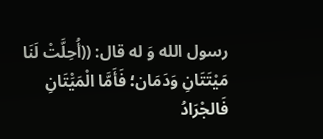رسول الله وَ له قال: ((أُحِلَّتْ لَنَا مَيْتَتَانِ وَدَمَان؛ فَأَمَّا الْمَيَْتَانِ فَالجْرَادُ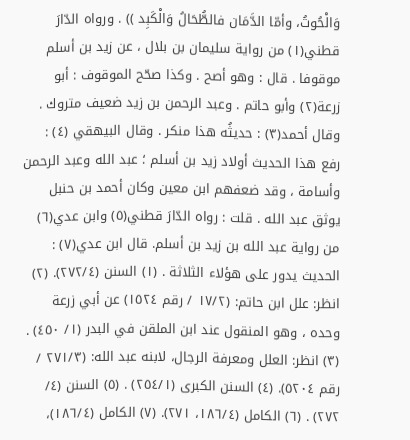وَالْحُوتُ، وأمّا الدَّمَان فالطُّحَالُ وَالْكَبِد )) . ورواه الدّارَ قطني(١) من رواية سليمان بن بلال ، عن زيد بن أسلم موقوفا . قال : وهو أصح . وكذا صحّح الموقوف : أبو زرعة(٢) وأبو حاتم . وعبد الرحمن بن زيد ضعيف متروك . وقال أحمد(٣) : حديثُه هذا منكر . وقال البيهقي (٤) : رفع هذا الحديث أولاد زيد بن أسلم ؛ عبد الله وعبد الرحمن وأسامة ، وقد ضعفهم ابن معين وكان أحمد بن حنبل يوثق عبد الله . قلت : رواه الدّارَ قطني(٥) وابن عدي(٦) من رواية عبد الله بن زيد بن أسلم. قال ابن عدي(٧) : الحديث يدور على هؤلاء الثلاثة . (١) السنن (٢٧٢/٤). (٢) انظر: علل ابن حاتم: (١٧/٢ / رقم ١٥٢٤) عن أبي زرعة وحده ، وهو المنقول عند ابن الملقن في البدر (١/ ٤٥٠) . (٣) انظر: العلل ومعرفة الرجال، لابنه عبد الله: (٢٧١/٣ / رقم ٥٢٠٤). (٤) السنن الكبرى (٢٥٤/١) . (٥) السنن (٤/ ٢٧٢) . (٦) الكامل (١٨٦/٤، ٢٧١). (٧) الكامل (١٨٦/٤)،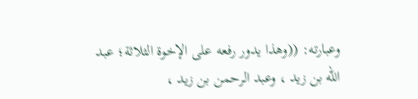وعبارته: ((وهذا يدور رفعه على الإخوة الثلاثة؛ عبد الله بن زيد ، وعبد الرحمن بن زيد ،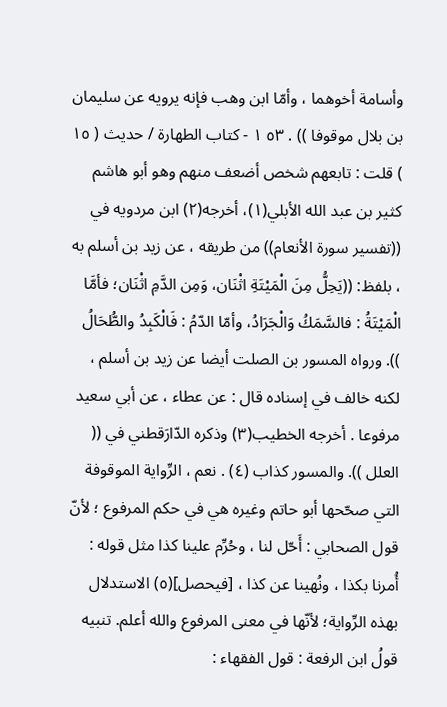وأسامة أخوهما ، وأمّا ابن وهب فإنه يرويه عن سليمان بن بلال موقوفا )) . ٥٣ ١ - كتاب الطهارة / حديث ( ١٥ ) قلت : تابعهم شخص أضعف منهم وهو أبو هاشم كثير بن عبد الله الأبلي(١)، أخرجه(٢) ابن مردويه في ((تفسير سورة الأنعام)) من طريقه ، عن زيد بن أسلم به ، بلفظ: ((يَحِلُّ مِنَ الْمَيْتَةِ اثْنَان، وَمِن الدَّمِ اثْنَان؛ فأمَّا الْمَيْتَةُ : فالسَّمَكُ وَالْجَرَادُ، وأمّا الدّمُ : فَالْكَبِدُ والطُّحَالُ )). ورواه المسور بن الصلت أيضا عن زيد بن أسلم ، لكنه خالف في إسناده قال : عن عطاء ، عن أبي سعيد مرفوعا . أخرجه الخطيب(٣) وذكره الدّارَقطني في (( العلل )). والمسور كذاب (٤) . نعم ، الرِّواية الموقوفة التي صحّحها أبو حاتم وغيره هي في حكم المرفوع ؛ لأنّ قول الصحابي : أَحّل لنا ، وحُرِّم علينا كذا مثل قوله : أُمرنا بكذا ، ونُهينا عن كذا ، [فيحصل](٥) الاستدلال بهذه الرِّواية؛ لأنّها في معنى المرفوع والله أعلم. تنبيه قولُ ابن الرفعة : قول الفقهاء :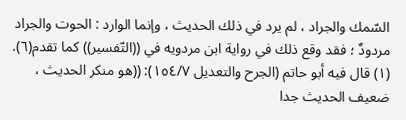السّمك والجراد ، لم يرد في ذلك الحديث ، وإنما الوارد : الحوت والجراد مردودٌ ؛ فقد وقع ذلك في رواية ابن مردويه في ((التّفسير)) كما تقدم(٦). (١) قال فيه أبو حاتم (الجرح والتعديل ١٥٤/٧): ((هو منكر الحديث ، ضعيف الحديث جدا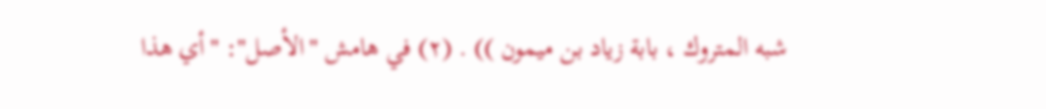شبه المتروك ، بابة زياد بن ميمون )) . (٢) في هامش "الأصل": "أي هذا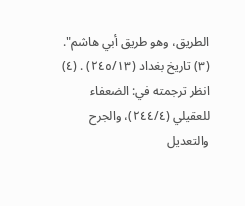الطريق، وهو طريق أبي هاشم". (٣) تاريخ بغداد (٢٤٥/١٣) . (٤) انظر ترجمته في: الضعفاء للعقيلي (٢٤٤/٤)، والجرح والتعديل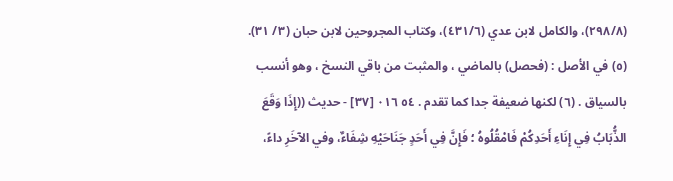(٢٩٨/٨)، والكامل لابن عدي (٤٣١/٦)، وكتاب المجروحين لابن حبان (٣/ ٣١). (٥) في الأصل : (فحصل) بالماضي ، والمثبت من باقي النسخ ، وهو أنسب بالسياق . (٦) لكنها ضعيفة جدا كما تقدم . ٥٤ ٠١٦ [٣٧] - حديث ((إِذَا وَقَعَ الذُّبَابُ فِي إِنَاءِ أَحَدِكُمْ فَامْقُلُوهُ ؛ فَإِنَّ فِي أَحَدٍ جَنَاحَيْهِ شِفَاءٌ، وفي الآخَرِ داءً،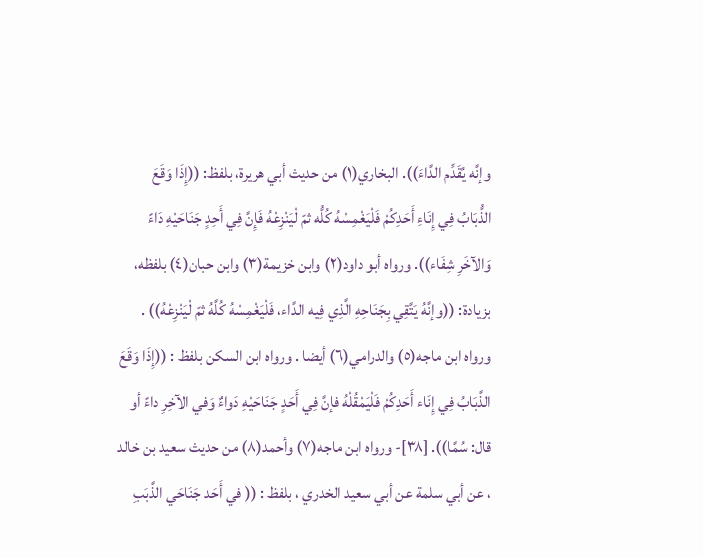وإنَّه يُقَدِّم الدَّاءَ)). البخاري(١) من حديث أبي هريرة، بلفظ: ((إِذَا وَقَعَ الذُّبَابُ فِي إِنَاءِ أَحَدِكُمْ فَلْيَغْمِسْهُ كُلُّه ثمّ لْيَنْزِعْهُ فَإِنَّ فِي أَحِدٍ جَنَاحَيْهِ دَاءً وَالآخَرِ شِفَاء)). ورواه أبو داود(٢) وابن خزيمة(٣) وابن حبان(٤) بلفظه، بزيادة: ((وإنَّهُ يَتَّقِي بِجَنَاحِهِ الَّذِي فِيه الدَّاء، فَلْيَغْمِسْهُ كُلَّهُ ثمّ لْيَنْزِعْهُ)) . ورواه ابن ماجه(٥) والدرامي(٦) أيضا . ورواه ابن السكن بلفظ : ((إِذَا وَقَعَ الذَّبَابُ فِي إِنَاء أَحَدِكُمْ فَلْيَمْقُلْهُ فإنَّ فِي أَحَدٍ جَنَاحَيْهِ دَواءٌ وَفي الآخِرِ داءً أو قال: سُمَّا)). [٣٨]- ورواه ابن ماجه(٧) وأحمد(٨) من حديث سعيد بن خالد ، عن أبي سلمة عن أبي سعيد الخدري ، بلفظ : (( في أَحَد جَنَاحَي الذَّبَبِ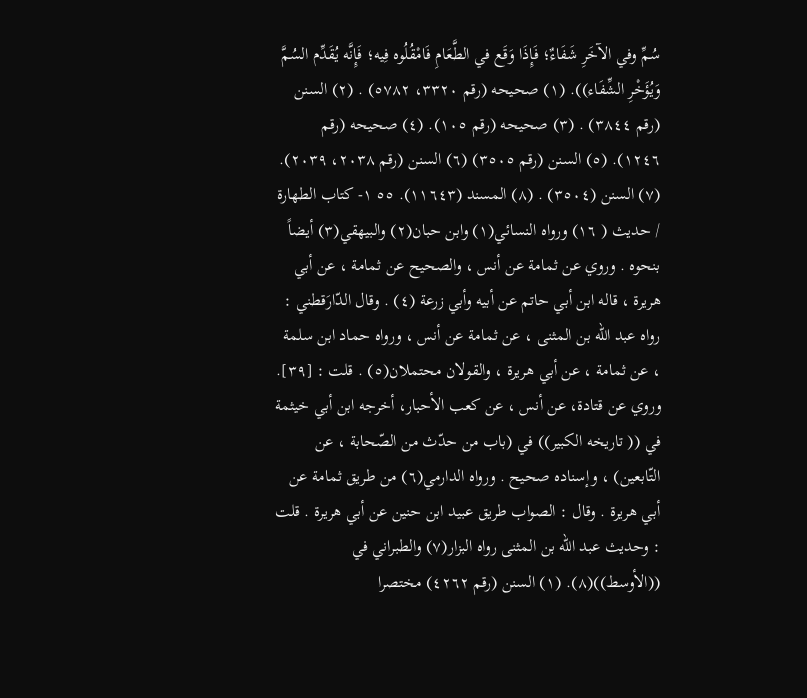سُمِّ وفي الآخَرِ شَفَاءٌ؛ فَإِذَا وَقَع في الطَّعَامِ فَامْقُلُوه فِيه؛ فَإِنَّه يُقَدِّم السُمَّ وَيُؤَخْرِ الشِّفَاء)). (١) صحيحه (رقم ٣٣٢٠، ٥٧٨٢) . (٢) السنن (رقم ٣٨٤٤) . (٣) صحيحه (رقم ١٠٥). (٤) صحيحه (رقم ١٢٤٦). (٥) السنن (رقم ٣٥٠٥) (٦) السنن (رقم ٢٠٣٨، ٢٠٣٩). (٧) السنن (٣٥٠٤) . (٨) المسند (١١٦٤٣). ٥٥ ١- كتاب الطهارة / حديث ( ١٦) ورواه النسائي(١) وابن حبان(٢) والبيهقي(٣) أيضاً بنحوه . وروي عن ثمامة عن أنس ، والصحيح عن ثمامة ، عن أبي هريرة ، قاله ابن أبي حاتم عن أبيه وأبي زرعة (٤) . وقال الدّارَقطني : رواه عبد الله بن المثنى ، عن ثمامة عن أنس ، ورواه حماد ابن سلمة ، عن ثمامة ، عن أبي هريرة ، والقولان محتملان(٥) . قلت : [٣٩]. وروي عن قتادة، عن أنس ، عن كعب الأحبار، أخرجه ابن أبي خيثمة في (( تاريخه الكبير)) في (باب من حدّث من الصّحابة ، عن التّابعين) ، وإسناده صحيح . ورواه الدارمي(٦) من طريق ثمامة عن أبي هريرة . وقال : الصواب طريق عبيد ابن حنين عن أبي هريرة . قلت : وحديث عبد الله بن المثنى رواه البزار(٧) والطبراني في ((الأوسط))(٨). (١) السنن (رقم ٤٢٦٢) مختصرا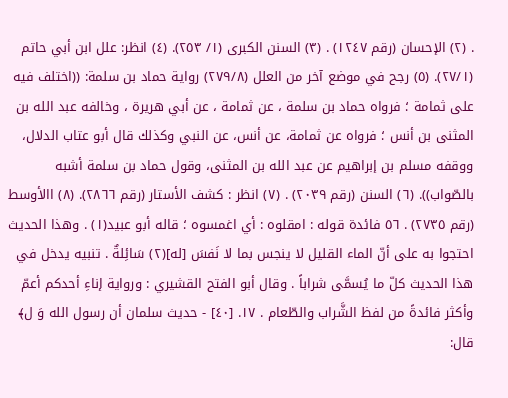. (٢) الإحسان (رقم ١٢٤٧) . (٣) السنن الكبرى (١/ ٢٥٣). (٤) انظر: علل ابن أبي حاتم (٢٧/١). (٥) رجح في موضع آخر من العلل (٢٧٩/٨) رواية حماد بن سلمة: ((اختلف فيه على ثمامة ؛ فرواه حماد بن سلمة ، عن ثمامة ، عن أبي هريرة ، وخالفه عبد الله بن المثنى بن أنس ؛ فرواه عن ثمامة، عن أنس، عن النبي وكذلك قال أبو عتاب الدلال، ووقفه مسلم بن إبراهيم عن عبد الله بن المثنى، وقول حماد بن سلمة أشبه بالصّواب)). (٦) السنن (رقم ٢٠٣٩) . (٧) انظر : كشف الأستار (رقم ٢٨٦٦). (٨) االأوسط (رقم ٢٧٣٥) . ٥٦ فائدة قوله : امقلوه : أي اغمسوه ؛ قاله أبو عبيد(١) . وهذا الحديث احتجوا به على أنّ الماء القليل لا ينجس بما لا نَفسَ [له](٢) سَائِلةٌ . تنبيه يدخل في هذا الحديث كلّ ما يُسمَّى شراباً . وقال أبو الفتح القشيري : ورواية إناءِ أحدكم أعمّ وأكثر فائدةً من لفظ الشَّراب والطّعام . ١٧. [٤٠] - حديث سلمان أن رسول الله وَ ل﴾ قال: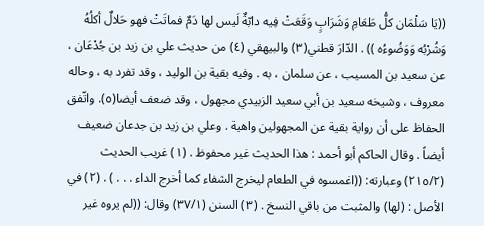((يَا سَلْمَان كلُّ طَعَامِ وَشَرَابٍ وَقَعَتْ فِيه دابّةٌ لَيس لها دَمٌ فماتَتْ فهو حَلالٌ أكلُهُ وَشُرْبُه وَوَضُوءُه )) . الدّارَ قطني(٣) والبيهقي (٤) من حديث علي بن زيد بن جُدْعَان ، عن سعيد بن المسيب ، عن سلمان ، به . وفيه بقية بن الوليد ، وقد تفرد به ، وحاله معروف ، وشيخه سعيد بن أبي سعيد الزبيدي مجهول ، وقد ضعف أيضا(٥). واتّفق الحفاظ على أن رواية بقية عن المجهولين واهية . وعلي بن زيد بن جدعان ضعيف أيضاً . وقال الحاكم أبو أحمد : هذا الحديث غير محفوظ . (١) غريب الحديث (٢١٥/٢) وعبارته: ((اغمسوه في الطعام ليخرج الشفاء كما أخرج الداء . . . ) . (٢) في الأصل : (لها) والمثبت من باقي النسخ . (٣) السنن (٣٧/١) وقال: ((لم يروه غير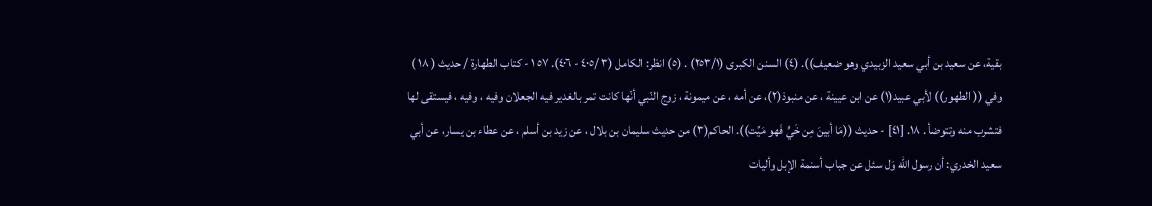بقية، عن سعيد بن أبي سعيد الزبيدي وهو ضعيف)). (٤) السنن الكبرى (٢٥٣/١) . (٥) انظر: الكامل (٣ /٤٠٥ - ٤٠٦). ٥٧ ١ - كتاب الطهارة / حديث ( ١٨ ) وفي (( الطهور)) لأبي عبيد(١) عن ابن عيينة ، عن منبوذ(٢)، عن أمه ، عن ميمونة ، زوج النّبي أنّها كانت تمر بالغدير فيه الجعلان وفيه ، وفيه ، فيستقى لها فتشرب منه وتتوضأ . ١٨. [٤١] - حديث ((مَا أبينَ مِن خَيٍّ فَهو مَيِّت)). الحاكم(٣) من حديث سليمان بن بلال ، عن زيد بن أسلم ، عن عطاء بن يسار، عن أبي سعيد الخدري: أن رسول الله وَل سئل عن جباب أسنمة الإبل وأليات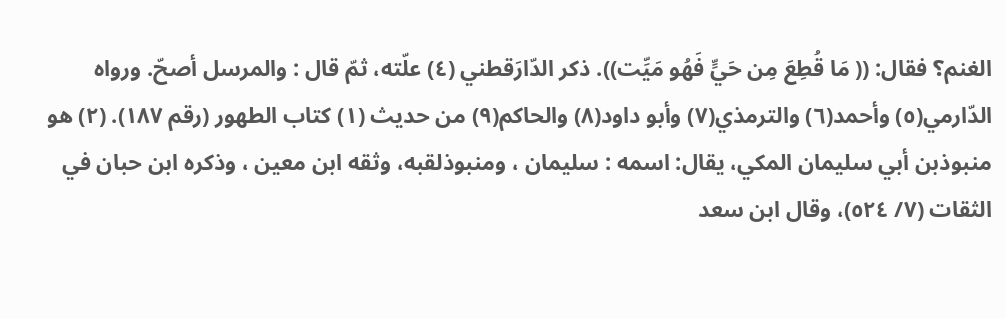الغنم؟ فقال: (( مَا قُطِعَ مِن حَيٍّ فَهُو مَيِّت)). ذكر الدّارَقطني (٤) علّته، ثمّ قال : والمرسل أصحّ. ورواه الدّارمي(٥) وأحمد(٦) والترمذي(٧) وأبو داود(٨) والحاكم(٩) من حديث (١) كتاب الطهور (رقم ١٨٧). (٢) هو منبوذبن أبي سليمان المكي، يقال: اسمه : سليمان ، ومنبوذلقبه، وثقه ابن معين ، وذكره ابن حبان في الثقات (٧/ ٥٢٤)، وقال ابن سعد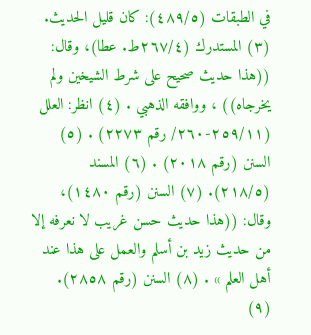في الطبقات (٤٨٩/٥): كان قليل الحديث. (٣) المستدرك (٢٦٧/٤ط. عطا)، وقال: ((هذا حديث صحيح على شرط الشيخين ولم يخرجاه)) ، ووافقه الذهبي . (٤) انظر: العلل (٢٥٩/١١-٢٦٠/ رقم ٢٢٧٣) . (٥) السنن (رقم ٢٠١٨) . (٦) المسند (٢١٨/٥). (٧) السنن (رقم ١٤٨٠)، وقال: ((هذا حديث حسن غريب لا نعرفه إلا من حديث زيد بن أسلم والعمل على هذا عند أهل العلم » . (٨) السنن (رقم ٢٨٥٨). (٩)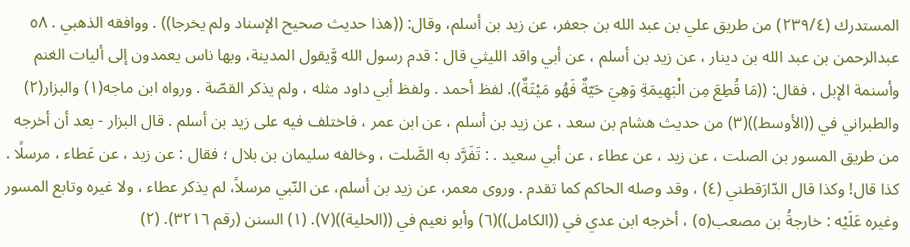المستدرك (٢٣٩/٤) من طريق علي بن عبد الله بن جعفر، عن زيد بن أسلم، وقال: ((هذا حديث صحيح الإسناد ولم يخرجا)) . ووافقه الذهبي . ٥٨ عبدالرحمن بن عبد الله بن دينار ، عن زيد بن أسلم ، عن أبي واقد الليثي قال : قدم رسول الله وَّيقول المدينة، وبها ناس يعمدون إلى أليات الغنم وأسنمة الإبل ، فقال: ((مَا قُطِعَ مِن الْبَهِيمَةِ وَهِيَ حَيّةٌ فَهُو مَيْتَةٌ)). لفظ أحمد . ولفظ أبي داود مثله ، ولم يذكر القصّة . ورواه ابن ماجه(١) والبزار(٢) والطبراني في ((الأوسط))(٣) من حديث هشام بن سعد ، عن زيد بن أسلم ، عن ابن عمر ، فاختلف فيه على زيد بن أسلم . قال البزار - بعد أن أخرجه من طريق المسور بن الصلت ، عن زيد ، عن عطاء ، عن أبي سعيد . : تَفَرَّد به الصَّلت ، وخالفه سليمان بن بلال ؛ فقال : عن زيد ، عن عَطاء ، مرسلًا . كذا قال! وكذا قال الدّارَقطني (٤) ، وقد وصله الحاكم كما تقدم . وروى معمر، عن زيد بن أسلم، عن النّبي مرسلاً، لم يذكر عطاء ، ولا غيره وتابع المسور وغيره عَلَيْه : خارجةُ بن مصعب(٥) ، أخرجه ابن عدي في ((الكامل))(٦) وأبو نعيم في ((الحلية))(٧). (١) السنن (رقم ٣٢١٦). (٢)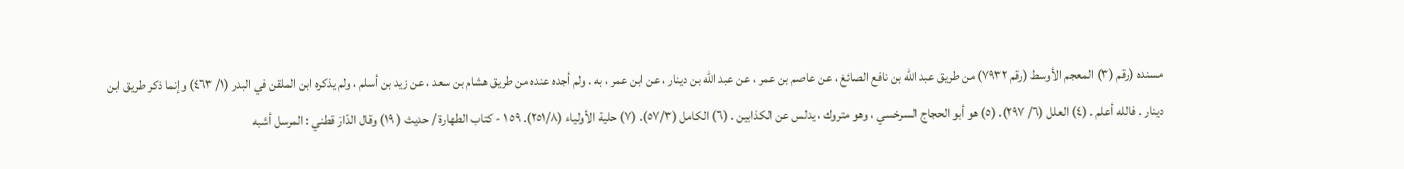مسنده (رقم (٣) المعجم الأوسط (رقم ٧٩٣٢) من طريق عبد الله بن نافع الصائغ ، عن عاصم بن عمر ، عن عبد الله بن دینار ، عن ابن عمر ، به . ولم أجده عنده من طريق هشام بن سعد ، عن زيد بن أسلم ، ولم يذكره ابن الملقن في البدر (١/ ٤٦٣) وإنما ذكر طريق ابن دينار . فالله أعلم . (٤) العلل (٦/ ٢٩٧). (٥) هو أبو الحجاج السرخسي ، وهو متروك ، يدلس عن الكذابين . (٦) الكامل (٥٧/٣). (٧) حلية الأولياء (٢٥١/٨). ٥٩ ١ - كتاب الطهارة / حديث ( ١٩) وقال الدّارَ قطني : المرسل أشبه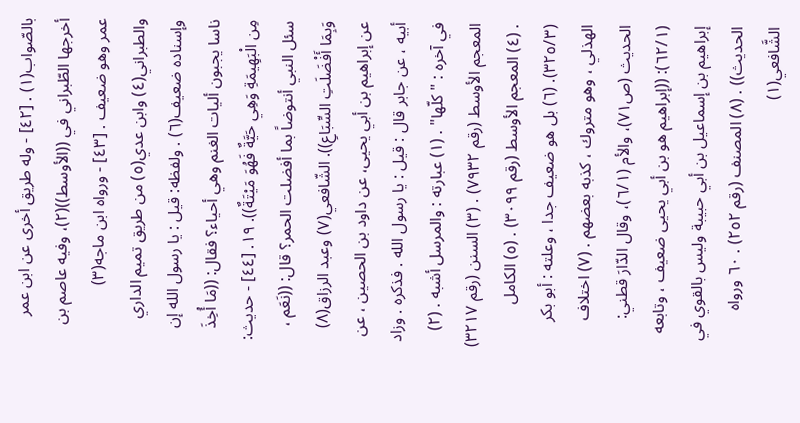بالصّواب(١) . [٤٢] - وله طريق أخرى عن ابن عمر أخرجها الطّبراني في ((الأوسط))(٢)، وفيه عاصم بن عمر وهو ضعيف . [٤٣] - ورواه ابن ماجه(٣) والطبراني(٤) وابن عدي(٥) من طريق تميم الداري وإسناده ضعيف(٦) . ولفظه: قيل : يا رسول الله إن ناسا يجبون أليات الغنم وهي أحياء؟ فقال: ((مَا أُخِذَ مِن الْبَهِيمَةِ وَهِي حَيَّةٌ فَهُوَ مَيْتَةٌ)). ١٩. [٤٤] - حديث: سئل النبي أنتوضاً بما أفضلت الحمر؟ قال: ((نَعَم ، وَبِمَا أَفْضَلَتِ السِّبَاعِ)). الشّافعي(٧) وعبد الرزاق(٨) عن إبراهيم بن أبي يحيى، عن داود بن الحصين ، عن أبيه ، عن جابر قال : قيل : يا رسول الله . فذكره . وزاد في آخره : " كلّها" . (١) عبارته : والمرسل أشبه . (٢) المعجم الأوسط (رقم ٧٩٣٢) . (٣) السنن (رقم ٣٢١٧) . (٤) المعجم الأوسط (رقم ٣٠٩٩) . (٥) الكامل (٣٢٥/٣). (٦) بل هو ضعيف جدا ، وعلته : أبو بكر الهذلي ، وهو متروك ، كذبه بعضهم . (٧) اختلاف الحديث (ص٧١)، والأم (٦/١)، وقال الدّارَ قطني: (٦٢/١): ((إبراهيم هو بن أبي يحيى ضعيف ، وتابعه إبراهيم بن إسماعيل بن أبي حبيبة وليس بالقوي في الحديث)) . (٨) المصنف (رقم ٢٥٢) . ٦٠ ورواه الشَّافعي(١)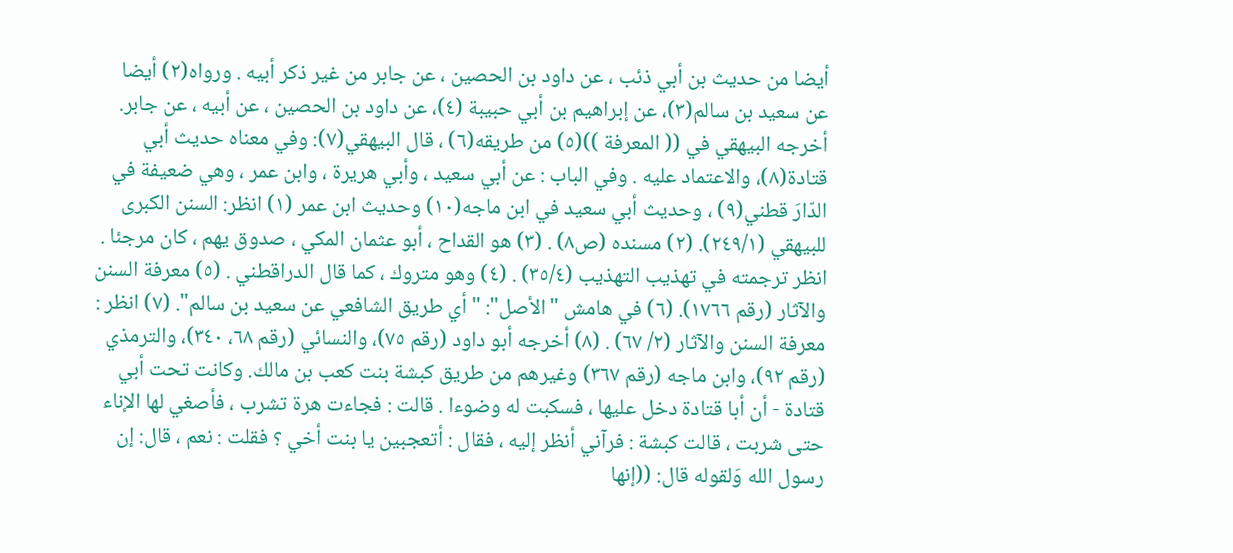أيضا من حديث بن أبي ذئب ، عن داود بن الحصين ، عن جابر من غير ذكر أبيه . ورواه(٢) أيضا عن سعيد بن سالم(٣)، عن إبراهيم بن أبي حبيبة (٤)، عن داود بن الحصين ، عن أبيه ، عن جابر. أخرجه البيهقي في (( المعرفة ))(٥) من طريقه(٦) ، قال البيهقي(٧): وفي معناه حديث أبي قتادة(٨)، والاعتماد عليه . وفي الباب : عن أبي سعيد ، وأبي هريرة ، وابن عمر ، وهي ضعيفة في الدّارَ قطني(٩) ، وحديث أبي سعيد في ابن ماجه(١٠) وحديث ابن عمر (١) انظر: السنن الكبرى للبيهقي (٢٤٩/١). (٢) مسنده (ص٨) . (٣) هو القداح ، أبو عثمان المكي ، صدوق يهم ، كان مرجئا . انظر ترجمته في تهذيب التهذيب (٣٥/٤) . (٤) وهو متروك ، كما قال الدراقطني . (٥) معرفة السنن والآثار (رقم ١٧٦٦). (٦) في هامش "الأصل": " أي طريق الشافعي عن سعيد بن سالم". (٧) انظر : معرفة السنن والآثار (٢/ ٦٧) . (٨) أخرجه أبو داود (رقم ٧٥)، والنسائي (رقم ٦٨، ٣٤٠)، والترمذي (رقم ٩٢)، وابن ماجه (رقم ٣٦٧) وغيرهم من طريق كبشة بنت كعب بن مالك. وكانت تحت أبي قتادة - أن أبا قتادة دخل عليها ، فسكبت له وضوءا . قالت : فجاءت هرة تشرب ، فأصغي لها الإناء حتى شربت ، قالت كبشة : فرآني أنظر إليه ، فقال : أتعجبين يا بنت أخي ؟ فقلت : نعم ، قال: إن رسول الله وَلقوله قال: ((إنها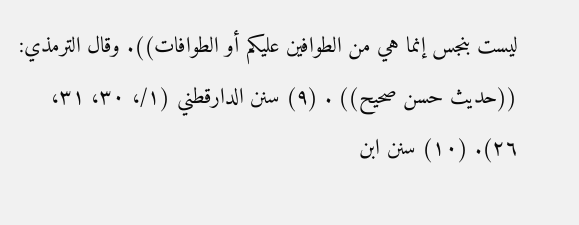ليست بنجس إنما هي من الطوافين عليكم أو الطوافات)). وقال الترمذي: ((حديث حسن صحيح)) . (٩) سنن الدارقطني (١/، ٣٠، ٣١، ٢٦). (١٠) سنن ابن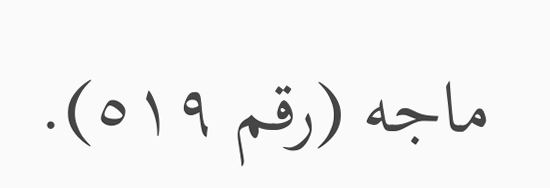ماجه (رقم ٥١٩).